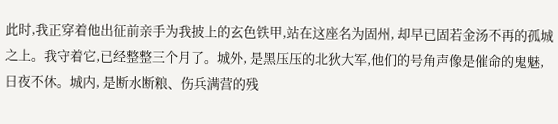此时,我正穿着他出征前亲手为我披上的玄色铁甲,站在这座名为固州, 却早已固若金汤不再的孤城之上。我守着它,已经整整三个月了。城外, 是黑压压的北狄大军,他们的号角声像是催命的鬼魅,日夜不休。城内, 是断水断粮、伤兵满营的残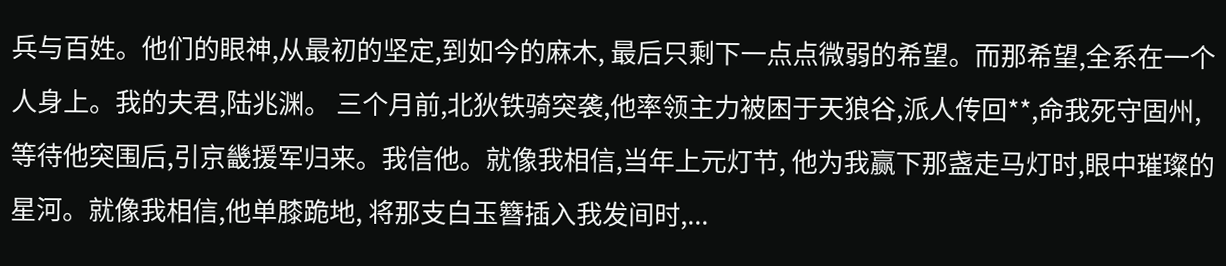兵与百姓。他们的眼神,从最初的坚定,到如今的麻木, 最后只剩下一点点微弱的希望。而那希望,全系在一个人身上。我的夫君,陆兆渊。 三个月前,北狄铁骑突袭,他率领主力被困于天狼谷,派人传回**,命我死守固州, 等待他突围后,引京畿援军归来。我信他。就像我相信,当年上元灯节, 他为我赢下那盏走马灯时,眼中璀璨的星河。就像我相信,他单膝跪地, 将那支白玉簪插入我发间时,...